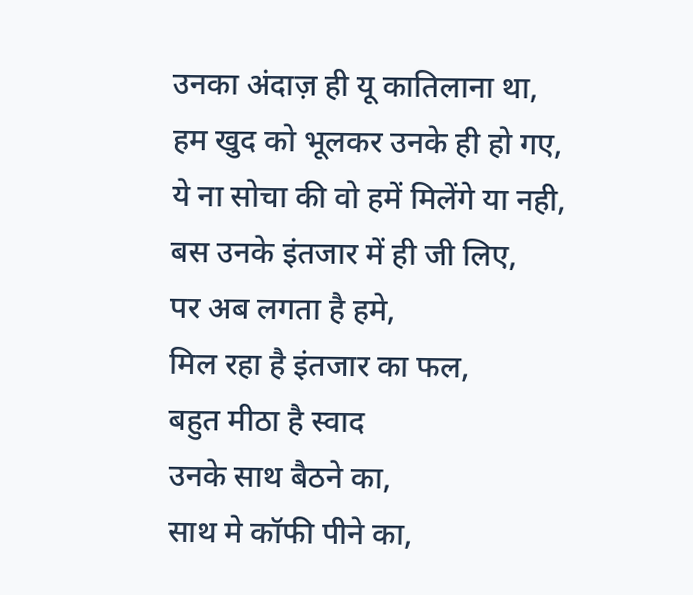उनका अंदाज़ ही यू कातिलाना था,
हम खुद को भूलकर उनके ही हो गए,
ये ना सोचा की वो हमें मिलेंगे या नही,
बस उनके इंतजार में ही जी लिए,
पर अब लगता है हमे,
मिल रहा है इंतजार का फल,
बहुत मीठा है स्वाद
उनके साथ बैठने का,
साथ मे कॉफी पीने का,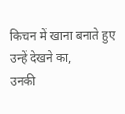किचन में खाना बनाते हुए उन्हें देखने का,
उनकी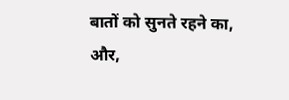बातों को सुनते रहने का,
और,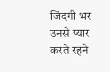जिंदगी भर उनसे प्यार करते रहने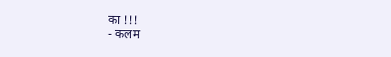का !!!
- कलम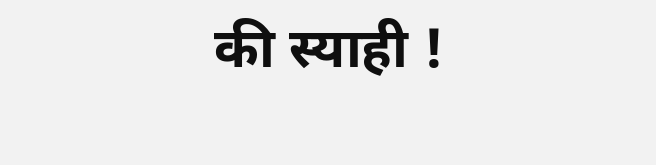की स्याही !